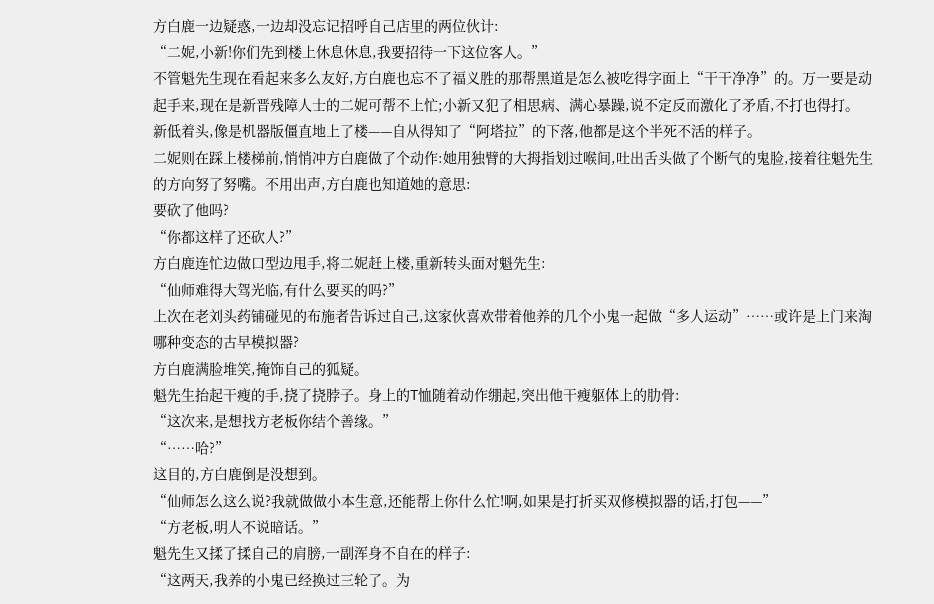方白鹿一边疑惑,一边却没忘记招呼自己店里的两位伙计:
“二妮,小新!你们先到楼上休息休息,我要招待一下这位客人。”
不管魁先生现在看起来多么友好,方白鹿也忘不了福义胜的那帮黑道是怎么被吃得字面上“干干净净”的。万一要是动起手来,现在是新晋残障人士的二妮可帮不上忙;小新又犯了相思病、满心暴躁,说不定反而激化了矛盾,不打也得打。
新低着头,像是机器版僵直地上了楼——自从得知了“阿塔拉”的下落,他都是这个半死不活的样子。
二妮则在踩上楼梯前,悄悄冲方白鹿做了个动作:她用独臂的大拇指划过喉间,吐出舌头做了个断气的鬼脸,接着往魁先生的方向努了努嘴。不用出声,方白鹿也知道她的意思:
要砍了他吗?
“你都这样了还砍人?”
方白鹿连忙边做口型边甩手,将二妮赶上楼,重新转头面对魁先生:
“仙师难得大驾光临,有什么要买的吗?”
上次在老刘头药铺碰见的布施者告诉过自己,这家伙喜欢带着他养的几个小鬼一起做“多人运动”……或许是上门来淘哪种变态的古早模拟器?
方白鹿满脸堆笑,掩饰自己的狐疑。
魁先生抬起干瘦的手,挠了挠脖子。身上的T恤随着动作绷起,突出他干瘦躯体上的肋骨:
“这次来,是想找方老板你结个善缘。”
“……哈?”
这目的,方白鹿倒是没想到。
“仙师怎么这么说?我就做做小本生意,还能帮上你什么忙!啊,如果是打折买双修模拟器的话,打包——”
“方老板,明人不说暗话。”
魁先生又揉了揉自己的肩膀,一副浑身不自在的样子:
“这两天,我养的小鬼已经换过三轮了。为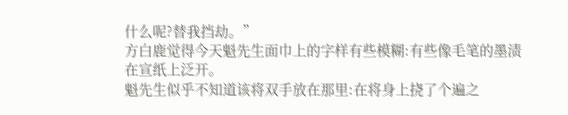什么呢?替我挡劫。”
方白鹿觉得今天魁先生面巾上的字样有些模糊:有些像毛笔的墨渍在宣纸上泛开。
魁先生似乎不知道该将双手放在那里:在将身上挠了个遍之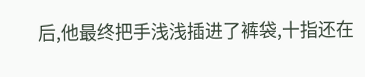后,他最终把手浅浅插进了裤袋,十指还在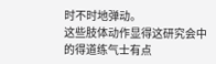时不时地弹动。
这些肢体动作显得这研究会中的得道练气士有点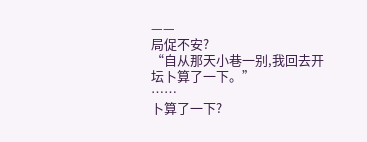——
局促不安?
“自从那天小巷一别,我回去开坛卜算了一下。”
……
卜算了一下?